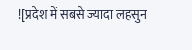![प्रदेश में सबसे ज्यादा लहसुन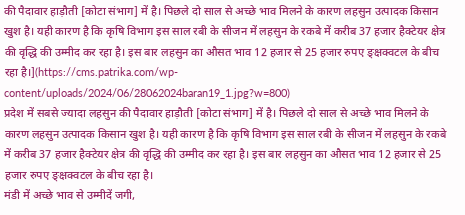की पैदावार हाड़ौती [कोटा संभाग] में है। पिछले दो साल से अच्छे भाव मिलने के कारण लहसुन उत्पादक किसान खुश है। यही कारण है कि कृषि विभाग इस साल रबी के सीजन में लहसुन के रकबे में करीब 37 हजार हैक्टेयर क्षेत्र की वृद्धि की उम्मीद कर रहा है। इस बार लहसुन का औसत भाव 12 हजार से 25 हजार रुपए ङ्क्षक्वटल के बीच रहा है।](https://cms.patrika.com/wp-content/uploads/2024/06/28062024baran19_1.jpg?w=800)
प्रदेश में सबसे ज्यादा लहसुन की पैदावार हाड़ौती [कोटा संभाग] में है। पिछले दो साल से अच्छे भाव मिलने के कारण लहसुन उत्पादक किसान खुश है। यही कारण है कि कृषि विभाग इस साल रबी के सीजन में लहसुन के रकबे में करीब 37 हजार हैक्टेयर क्षेत्र की वृद्धि की उम्मीद कर रहा है। इस बार लहसुन का औसत भाव 12 हजार से 25 हजार रुपए ङ्क्षक्वटल के बीच रहा है।
मंडी में अच्छे भाव से उम्मीदें जगी,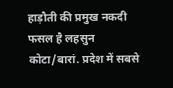हाड़ौती की प्रमुख नकदी फसल है लहसुन
कोटा/बारां. प्रदेश में सबसे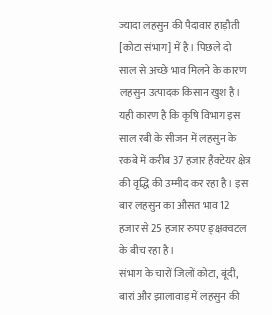ज्यादा लहसुन की पैदावार हाड़ौती [कोटा संभाग] में है। पिछले दो साल से अच्छे भाव मिलने के कारण लहसुन उत्पादक किसान खुश है। यही कारण है कि कृषि विभाग इस साल रबी के सीजन में लहसुन के रकबे में करीब 37 हजार हैक्टेयर क्षेत्र की वृद्धि की उम्मीद कर रहा है। इस बार लहसुन का औसत भाव 12 हजार से 25 हजार रुपए ङ्क्षक्वटल के बीच रहा है।
संभाग के चारों जिलों कोटा, बूंदी, बारां और झालावाड़ में लहसुन की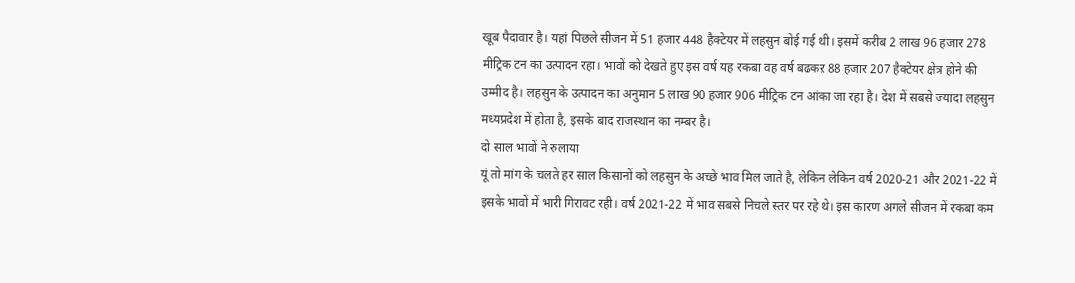खूब पैदावार है। यहां पिछले सीजन में 51 हजार 448 हैक्टेयर में लहसुन बोई गई थी। इसमें करीब 2 लाख 96 हजार 278 मीट्रिक टन का उत्पादन रहा। भावों को देखते हुए इस वर्ष यह रकबा वह वर्ष बढकऱ 88 हजार 207 हैक्टेयर क्षेत्र होने की उम्मीद है। लहसुन के उत्पादन का अनुमान 5 लाख 90 हजार 906 मीट्रिक टन आंका जा रहा है। देश में सबसे ज्यादा लहसुन मध्यप्रदेश में होता है, इसके बाद राजस्थान का नम्बर है।
दो साल भावों ने रुलाया
यूं तो मांग के चलते हर साल किसानों को लहसुन के अच्छे भाव मिल जाते है, लेकिन लेकिन वर्ष 2020-21 और 2021-22 में इसके भावों में भारी गिरावट रही। वर्ष 2021-22 में भाव सबसे निचले स्तर पर रहे थे। इस कारण अगले सीजन में रकबा कम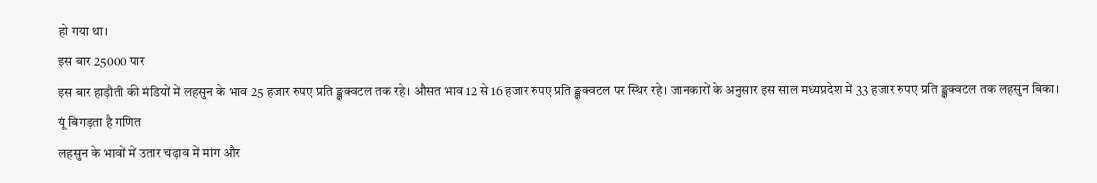हो गया था।
इस बार 25000 पार
इस बार हाड़ौती की मंडियों में लहसुन के भाव 25 हजार रुपए प्रति ङ्क्षक्वटल तक रहे। औसत भाव 12 से 16 हजार रुपए प्रति ङ्क्षक्वटल पर स्थिर रहे। जानकारों के अनुसार इस साल मध्यप्रदेश में 33 हजार रुपए प्रति ङ्क्षक्वटल तक लहसुन बिका।
यूं बिगड़ता है गणित
लहसुन के भावों में उतार चढ़ाव में मांग और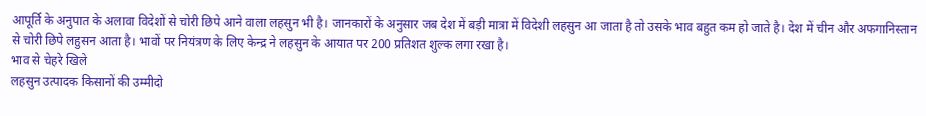आपूर्ति के अनुपात के अलावा विदेशों से चोरी छिपे आने वाला लहसुन भी है। जानकारों के अनुसार जब देश में बड़ी मात्रा में विदेशी लहसुन आ जाता है तो उसके भाव बहुत कम हो जाते है। देश में चीन और अफगानिस्तान से चोरी छिपे लहुसन आता है। भावों पर नियंत्रण के लिए केन्द्र ने लहसुन के आयात पर 200 प्रतिशत शुल्क लगा रखा है।
भाव से चेहरे खिले
लहसुन उत्पादक किसानों की उम्मीदो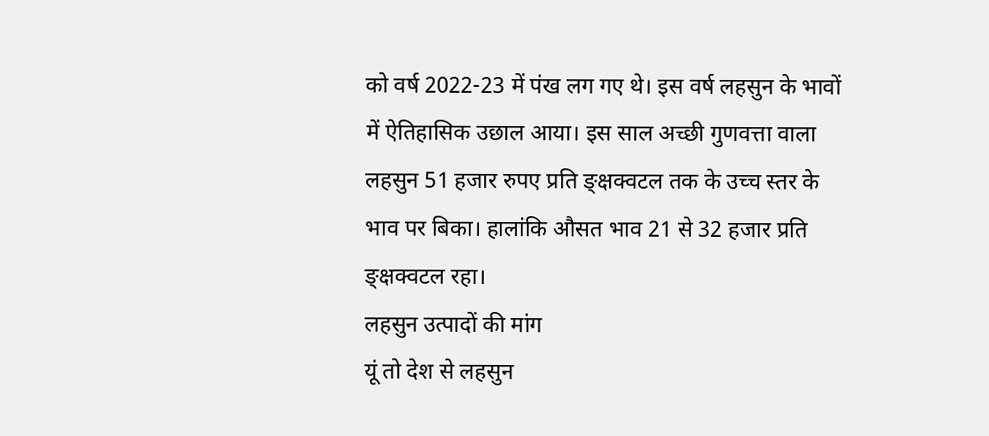को वर्ष 2022-23 में पंख लग गए थे। इस वर्ष लहसुन के भावों में ऐतिहासिक उछाल आया। इस साल अच्छी गुणवत्ता वाला लहसुन 51 हजार रुपए प्रति ङ्क्षक्वटल तक के उच्च स्तर के भाव पर बिका। हालांकि औसत भाव 21 से 32 हजार प्रति ङ्क्षक्वटल रहा।
लहसुन उत्पादों की मांग
यूं तो देश से लहसुन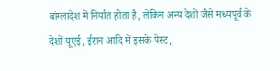बांग्लादेश में निर्यात होता है, लेकिन अन्य देशों जैसे मध्यपूर्व के देशों यूएई, ईरान आदि में इसके पेस्ट,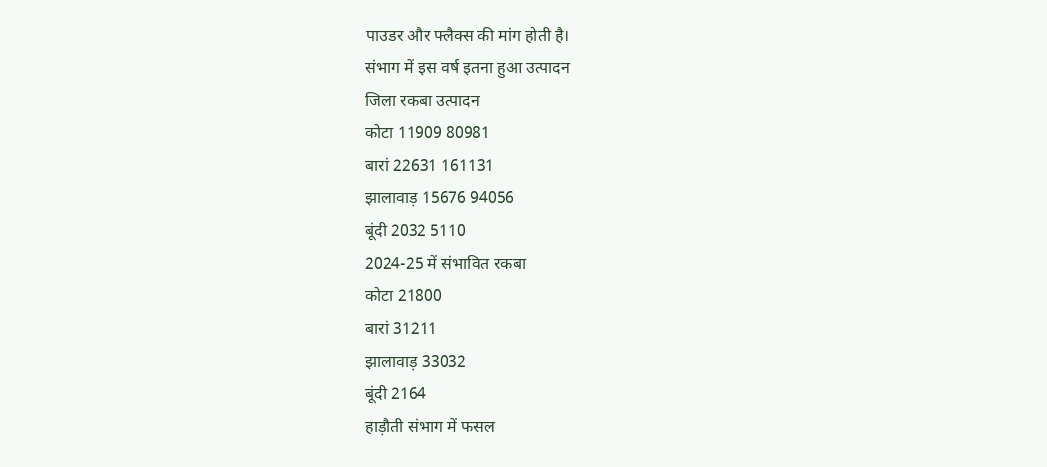पाउडर और फ्लैक्स की मांग होती है।
संभाग में इस वर्ष इतना हुआ उत्पादन
जिला रकबा उत्पादन
कोटा 11909 80981
बारां 22631 161131
झालावाड़ 15676 94056
बूंदी 2032 5110
2024-25 में संभावित रकबा
कोटा 21800
बारां 31211
झालावाड़ 33032
बूंदी 2164
हाड़ौती संभाग में फसल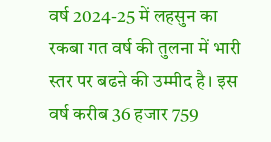वर्ष 2024-25 में लहसुन का रकबा गत वर्ष की तुलना में भारी स्तर पर बढऩे की उम्मीद है। इस वर्ष करीब 36 हजार 759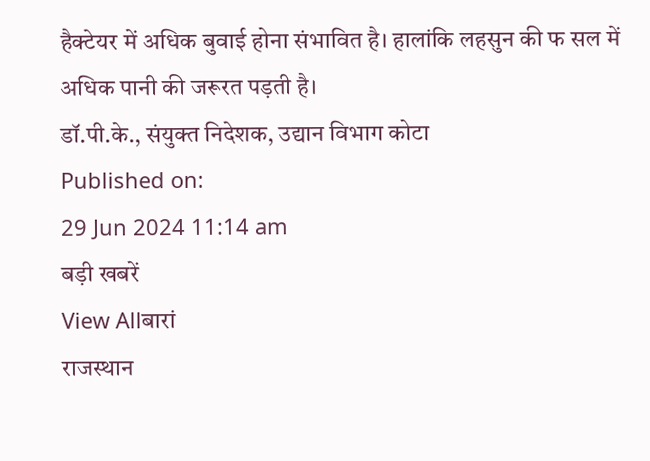हैक्टेयर में अधिक बुवाई होना संभावित है। हालांकि लहसुन की फ सल में अधिक पानी की जरूरत पड़ती है।
डॉ.पी.के., संयुक्त निदेशक, उद्यान विभाग कोटा
Published on:
29 Jun 2024 11:14 am
बड़ी खबरें
View Allबारां
राजस्थान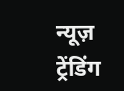न्यूज़
ट्रेंडिंग